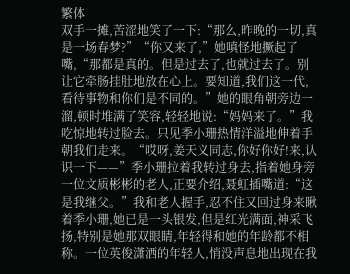繁体
双手一摊,苦涩地笑了一下:“那么,昨晚的一切,真是一场春梦?”“你又来了,”她嗔怪地撅起了嘴,“那都是真的。但是过去了,也就过去了。别让它牵肠挂肚地放在心上。要知道,我们这一代,看待事物和你们是不同的。”她的眼角朝旁边一溜,顿时堆满了笑容,轻轻地说:“妈妈来了。”我吃惊地转过脸去。只见季小珊热情洋溢地伸着手朝我们走来。“哎呀,姜天义同志,你好你好!来,认识一下——”季小珊拉着我转过身去,指着她身旁一位文质彬彬的老人,正要介绍,聂虹插嘴道:“这是我继父。”我和老人握手,忍不住又回过身来瞅着季小珊,她已是一头银发,但是红光满面,神采飞扬,特别是她那双眼睛,年轻得和她的年龄都不相称。一位英俊潇洒的年轻人,悄没声息地出现在我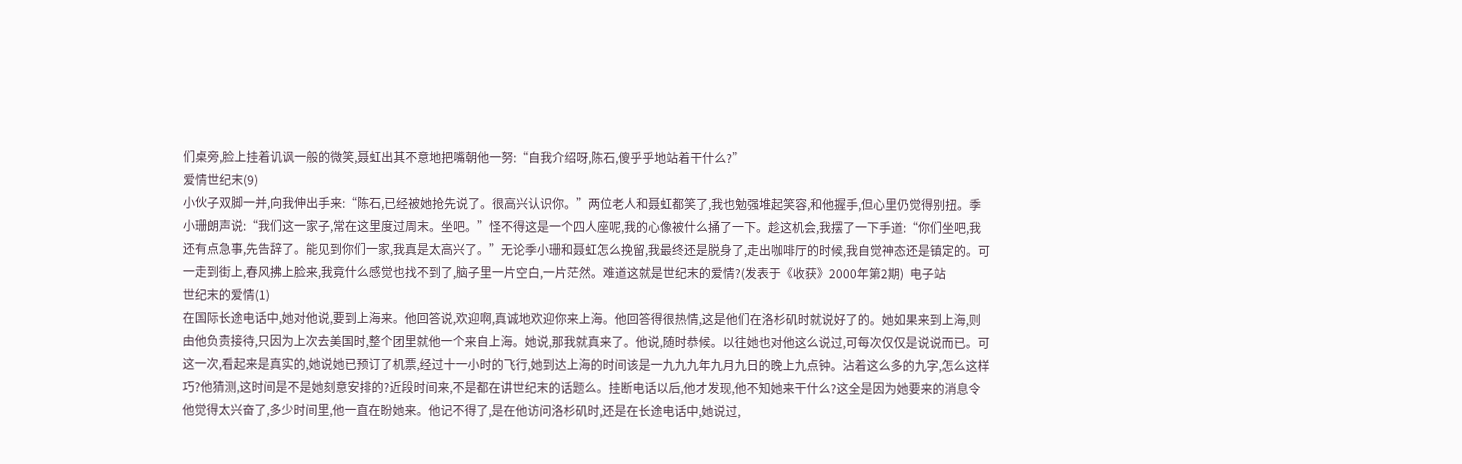们桌旁,脸上挂着讥讽一般的微笑,聂虹出其不意地把嘴朝他一努:“自我介绍呀,陈石,傻乎乎地站着干什么?”
爱情世纪末(9)
小伙子双脚一并,向我伸出手来:“陈石,已经被她抢先说了。很高兴认识你。”两位老人和聂虹都笑了,我也勉强堆起笑容,和他握手,但心里仍觉得别扭。季小珊朗声说:“我们这一家子,常在这里度过周末。坐吧。”怪不得这是一个四人座呢,我的心像被什么捅了一下。趁这机会,我摆了一下手道:“你们坐吧,我还有点急事,先告辞了。能见到你们一家,我真是太高兴了。”无论季小珊和聂虹怎么挽留,我最终还是脱身了,走出咖啡厅的时候,我自觉神态还是镇定的。可一走到街上,春风拂上脸来,我竟什么感觉也找不到了,脑子里一片空白,一片茫然。难道这就是世纪末的爱情?(发表于《收获》2000年第2期)  电子站
世纪末的爱情(1)
在国际长途电话中,她对他说,要到上海来。他回答说,欢迎啊,真诚地欢迎你来上海。他回答得很热情,这是他们在洛杉矶时就说好了的。她如果来到上海,则由他负责接待,只因为上次去美国时,整个团里就他一个来自上海。她说,那我就真来了。他说,随时恭候。以往她也对他这么说过,可每次仅仅是说说而已。可这一次,看起来是真实的,她说她已预订了机票,经过十一小时的飞行,她到达上海的时间该是一九九九年九月九日的晚上九点钟。沾着这么多的九字,怎么这样巧?他猜测,这时间是不是她刻意安排的?近段时间来,不是都在讲世纪末的话题么。挂断电话以后,他才发现,他不知她来干什么?这全是因为她要来的消息令他觉得太兴奋了,多少时间里,他一直在盼她来。他记不得了,是在他访问洛杉矶时,还是在长途电话中,她说过,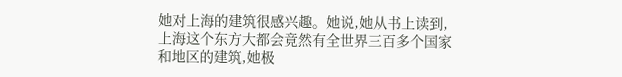她对上海的建筑很感兴趣。她说,她从书上读到,上海这个东方大都会竟然有全世界三百多个国家和地区的建筑,她极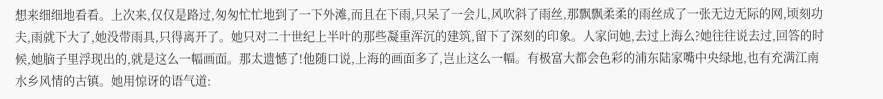想来细细地看看。上次来,仅仅是路过,匆匆忙忙地到了一下外滩,而且在下雨,只呆了一会儿,风吹斜了雨丝,那飘飘柔柔的雨丝成了一张无边无际的网,顷刻功夫,雨就下大了,她没带雨具,只得离开了。她只对二十世纪上半叶的那些凝重浑沉的建筑,留下了深刻的印象。人家问她,去过上海么?她往往说去过,回答的时候,她脑子里浮现出的,就是这么一幅画面。那太遗憾了!他随口说,上海的画面多了,岂止这么一幅。有极富大都会色彩的浦东陆家嘴中央绿地,也有充满江南水乡风情的古镇。她用惊讶的语气道: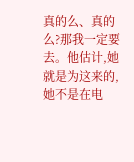真的么、真的么?那我一定要去。他估计,她就是为这来的,她不是在电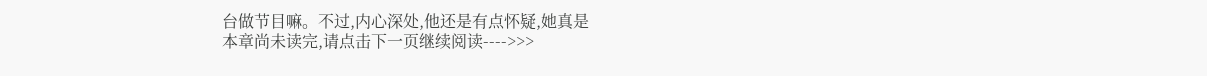台做节目嘛。不过,内心深处,他还是有点怀疑,她真是
本章尚未读完,请点击下一页继续阅读---->>>